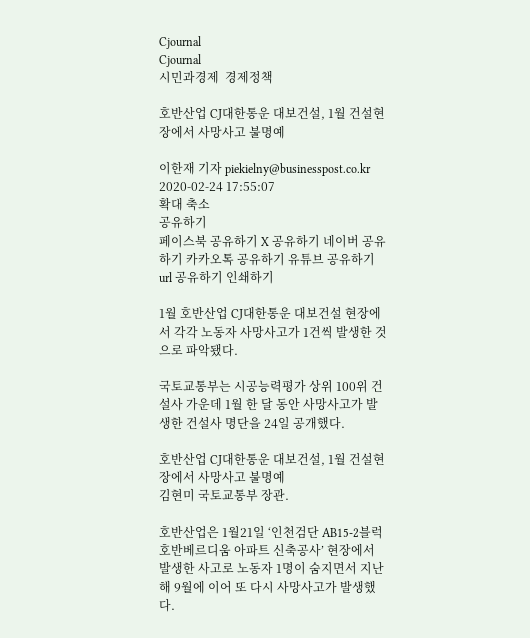Cjournal
Cjournal
시민과경제  경제정책

호반산업 CJ대한통운 대보건설, 1월 건설현장에서 사망사고 불명예

이한재 기자 piekielny@businesspost.co.kr 2020-02-24 17:55:07
확대 축소
공유하기
페이스북 공유하기 X 공유하기 네이버 공유하기 카카오톡 공유하기 유튜브 공유하기 url 공유하기 인쇄하기

1월 호반산업 CJ대한통운 대보건설 현장에서 각각 노동자 사망사고가 1건씩 발생한 것으로 파악됐다.

국토교통부는 시공능력평가 상위 100위 건설사 가운데 1월 한 달 동안 사망사고가 발생한 건설사 명단을 24일 공개했다.

호반산업 CJ대한통운 대보건설, 1월 건설현장에서 사망사고 불명예
김현미 국토교통부 장관.

호반산업은 1월21일 ‘인천검단 AB15-2블럭 호반베르디움 아파트 신축공사’ 현장에서 발생한 사고로 노동자 1명이 숨지면서 지난해 9월에 이어 또 다시 사망사고가 발생했다.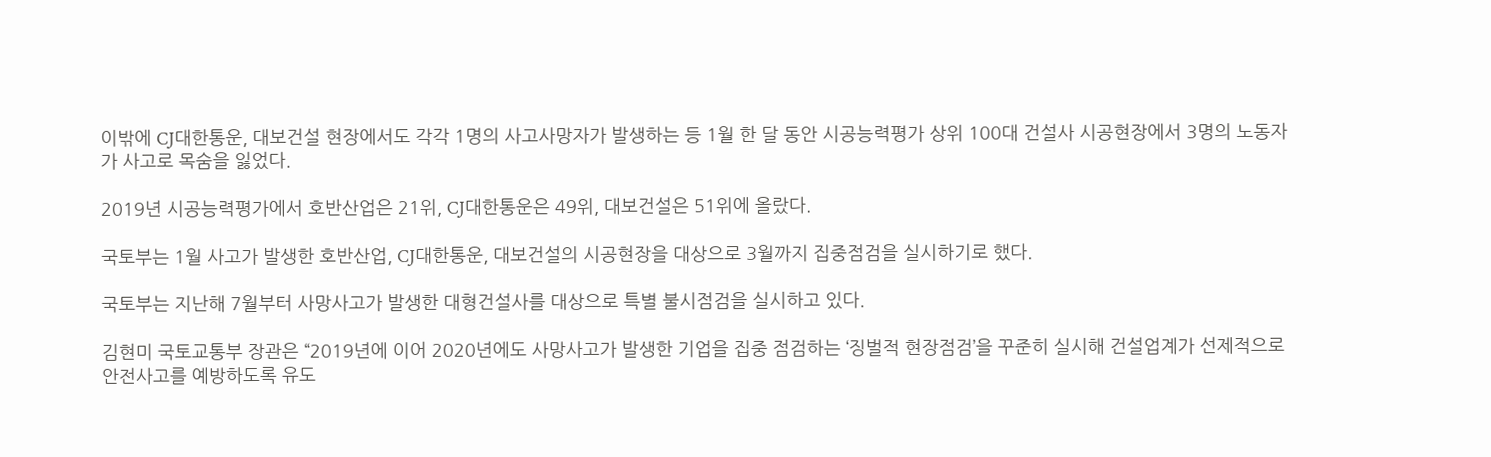이밖에 CJ대한통운, 대보건설 현장에서도 각각 1명의 사고사망자가 발생하는 등 1월 한 달 동안 시공능력평가 상위 100대 건설사 시공현장에서 3명의 노동자가 사고로 목숨을 잃었다.

2019년 시공능력평가에서 호반산업은 21위, CJ대한통운은 49위, 대보건설은 51위에 올랐다.

국토부는 1월 사고가 발생한 호반산업, CJ대한통운, 대보건설의 시공현장을 대상으로 3월까지 집중점검을 실시하기로 했다.

국토부는 지난해 7월부터 사망사고가 발생한 대형건설사를 대상으로 특별 불시점검을 실시하고 있다.

김현미 국토교통부 장관은 “2019년에 이어 2020년에도 사망사고가 발생한 기업을 집중 점검하는 ‘징벌적 현장점검’을 꾸준히 실시해 건설업계가 선제적으로 안전사고를 예방하도록 유도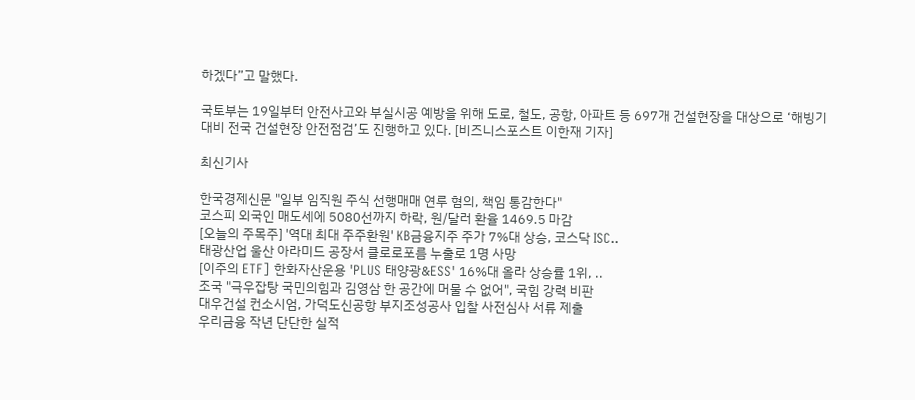하겠다”고 말했다.

국토부는 19일부터 안전사고와 부실시공 예방을 위해 도로, 철도, 공항, 아파트 등 697개 건설현장을 대상으로 ‘해빙기 대비 전국 건설현장 안전점검’도 진행하고 있다. [비즈니스포스트 이한재 기자]

최신기사

한국경제신문 "일부 임직원 주식 선행매매 연루 혐의, 책임 통감한다"
코스피 외국인 매도세에 5080선까지 하락, 원/달러 환율 1469.5 마감
[오늘의 주목주] '역대 최대 주주환원' KB금융지주 주가 7%대 상승, 코스닥 ISC..
태광산업 울산 아라미드 공장서 클로로포름 누출로 1명 사망
[이주의 ETF] 한화자산운용 'PLUS 태양광&ESS' 16%대 올라 상승률 1위, ..
조국 "극우잡탕 국민의힘과 김영삼 한 공간에 머물 수 없어", 국힘 강력 비판
대우건설 컨소시엄, 가덕도신공항 부지조성공사 입찰 사전심사 서류 제출
우리금융 작년 단단한 실적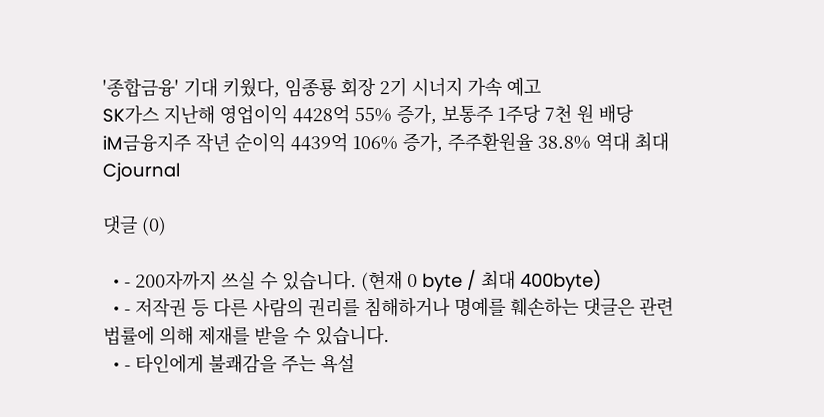'종합금융' 기대 키웠다, 임종룡 회장 2기 시너지 가속 예고
SK가스 지난해 영업이익 4428억 55% 증가, 보통주 1주당 7천 원 배당
iM금융지주 작년 순이익 4439억 106% 증가, 주주환원율 38.8% 역대 최대
Cjournal

댓글 (0)

  • - 200자까지 쓰실 수 있습니다. (현재 0 byte / 최대 400byte)
  • - 저작권 등 다른 사람의 권리를 침해하거나 명예를 훼손하는 댓글은 관련 법률에 의해 제재를 받을 수 있습니다.
  • - 타인에게 불쾌감을 주는 욕설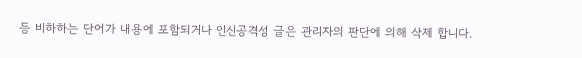등 비하하는 단어가 내용에 포함되거나 인신공격성 글은 관리자의 판단에 의해 삭제 합니다.